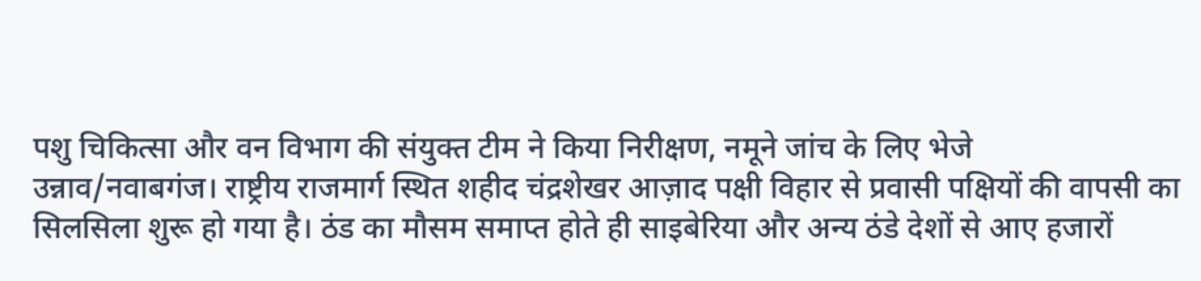पशु चिकित्सा और वन विभाग की संयुक्त टीम ने किया निरीक्षण, नमूने जांच के लिए भेजे
उन्नाव/नवाबगंज। राष्ट्रीय राजमार्ग स्थित शहीद चंद्रशेखर आज़ाद पक्षी विहार से प्रवासी पक्षियों की वापसी का सिलसिला शुरू हो गया है। ठंड का मौसम समाप्त होते ही साइबेरिया और अन्य ठंडे देशों से आए हजारों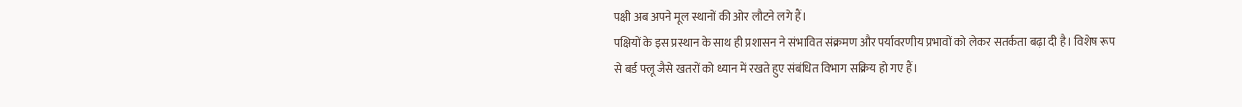पक्षी अब अपने मूल स्थानों की ओर लौटने लगे हैं।
पक्षियों के इस प्रस्थान के साथ ही प्रशासन ने संभावित संक्रमण और पर्यावरणीय प्रभावों को लेकर सतर्कता बढ़ा दी है। विशेष रूप से बर्ड फ्लू जैसे खतरों को ध्यान में रखते हुए संबंधित विभाग सक्रिय हो गए हैं।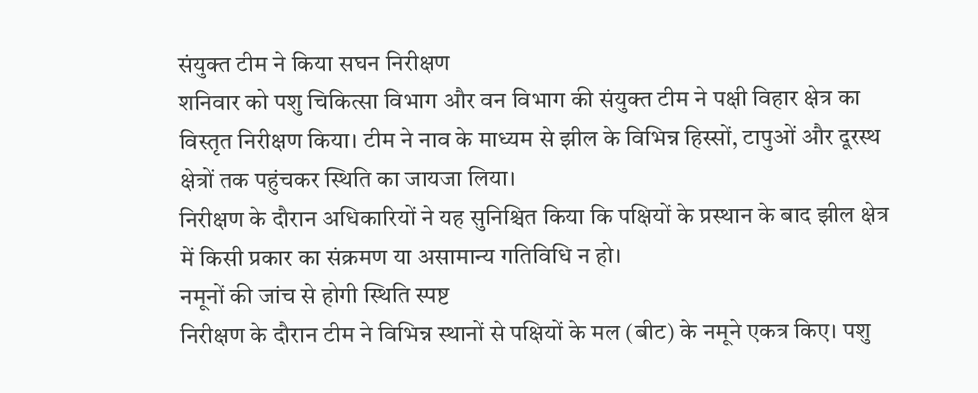संयुक्त टीम ने किया सघन निरीक्षण
शनिवार को पशु चिकित्सा विभाग और वन विभाग की संयुक्त टीम ने पक्षी विहार क्षेत्र का विस्तृत निरीक्षण किया। टीम ने नाव के माध्यम से झील के विभिन्न हिस्सों, टापुओं और दूरस्थ क्षेत्रों तक पहुंचकर स्थिति का जायजा लिया।
निरीक्षण के दौरान अधिकारियों ने यह सुनिश्चित किया कि पक्षियों के प्रस्थान के बाद झील क्षेत्र में किसी प्रकार का संक्रमण या असामान्य गतिविधि न हो।
नमूनों की जांच से होगी स्थिति स्पष्ट
निरीक्षण के दौरान टीम ने विभिन्न स्थानों से पक्षियों के मल (बीट) के नमूने एकत्र किए। पशु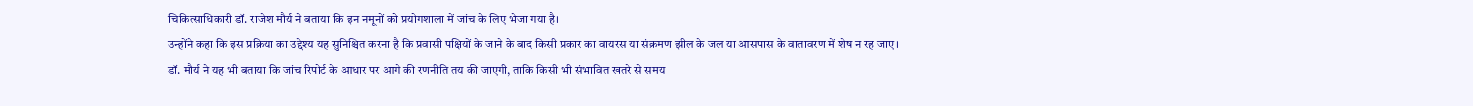चिकित्साधिकारी डॉ. राजेश मौर्य ने बताया कि इन नमूनों को प्रयोगशाला में जांच के लिए भेजा गया है।
उन्होंने कहा कि इस प्रक्रिया का उद्देश्य यह सुनिश्चित करना है कि प्रवासी पक्षियों के जाने के बाद किसी प्रकार का वायरस या संक्रमण झील के जल या आसपास के वातावरण में शेष न रह जाए।
डॉ. मौर्य ने यह भी बताया कि जांच रिपोर्ट के आधार पर आगे की रणनीति तय की जाएगी, ताकि किसी भी संभावित खतरे से समय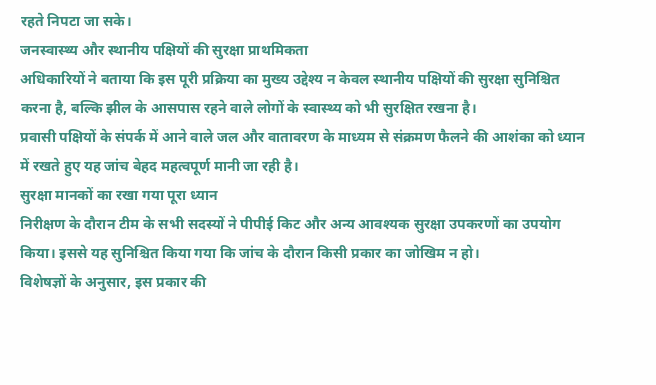रहते निपटा जा सके।
जनस्वास्थ्य और स्थानीय पक्षियों की सुरक्षा प्राथमिकता
अधिकारियों ने बताया कि इस पूरी प्रक्रिया का मुख्य उद्देश्य न केवल स्थानीय पक्षियों की सुरक्षा सुनिश्चित करना है, बल्कि झील के आसपास रहने वाले लोगों के स्वास्थ्य को भी सुरक्षित रखना है।
प्रवासी पक्षियों के संपर्क में आने वाले जल और वातावरण के माध्यम से संक्रमण फैलने की आशंका को ध्यान में रखते हुए यह जांच बेहद महत्वपूर्ण मानी जा रही है।
सुरक्षा मानकों का रखा गया पूरा ध्यान
निरीक्षण के दौरान टीम के सभी सदस्यों ने पीपीई किट और अन्य आवश्यक सुरक्षा उपकरणों का उपयोग किया। इससे यह सुनिश्चित किया गया कि जांच के दौरान किसी प्रकार का जोखिम न हो।
विशेषज्ञों के अनुसार, इस प्रकार की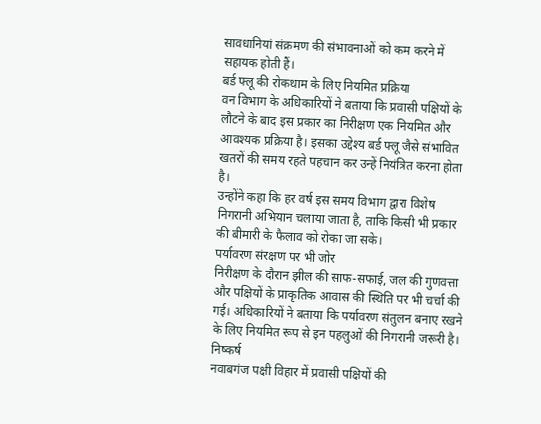सावधानियां संक्रमण की संभावनाओं को कम करने में सहायक होती हैं।
बर्ड फ्लू की रोकथाम के लिए नियमित प्रक्रिया
वन विभाग के अधिकारियों ने बताया कि प्रवासी पक्षियों के लौटने के बाद इस प्रकार का निरीक्षण एक नियमित और आवश्यक प्रक्रिया है। इसका उद्देश्य बर्ड फ्लू जैसे संभावित खतरों की समय रहते पहचान कर उन्हें नियंत्रित करना होता है।
उन्होंने कहा कि हर वर्ष इस समय विभाग द्वारा विशेष निगरानी अभियान चलाया जाता है, ताकि किसी भी प्रकार की बीमारी के फैलाव को रोका जा सके।
पर्यावरण संरक्षण पर भी जोर
निरीक्षण के दौरान झील की साफ-सफाई, जल की गुणवत्ता और पक्षियों के प्राकृतिक आवास की स्थिति पर भी चर्चा की गई। अधिकारियों ने बताया कि पर्यावरण संतुलन बनाए रखने के लिए नियमित रूप से इन पहलुओं की निगरानी जरूरी है।
निष्कर्ष
नवाबगंज पक्षी विहार में प्रवासी पक्षियों की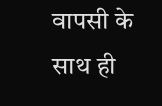वापसी के साथ ही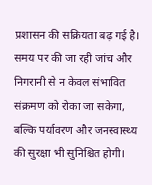प्रशासन की सक्रियता बढ़ गई है। समय पर की जा रही जांच और निगरानी से न केवल संभावित संक्रमण को रोका जा सकेगा, बल्कि पर्यावरण और जनस्वास्थ्य की सुरक्षा भी सुनिश्चित होगी।